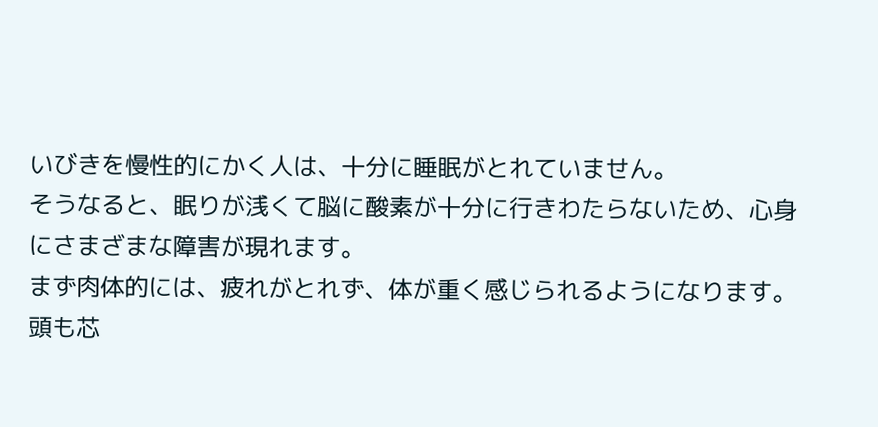いびきを慢性的にかく人は、十分に睡眠がとれていません。
そうなると、眠りが浅くて脳に酸素が十分に行きわたらないため、心身にさまざまな障害が現れます。
まず肉体的には、疲れがとれず、体が重く感じられるようになります。
頭も芯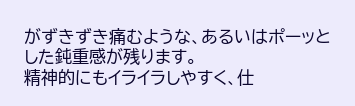がずきずき痛むような、あるいはポーッとした鈍重感が残ります。
精神的にもイライラしやすく、仕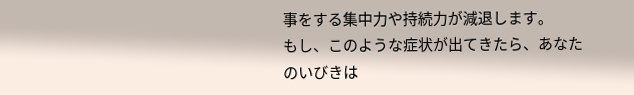事をする集中力や持続力が減退します。
もし、このような症状が出てきたら、あなたのいびきは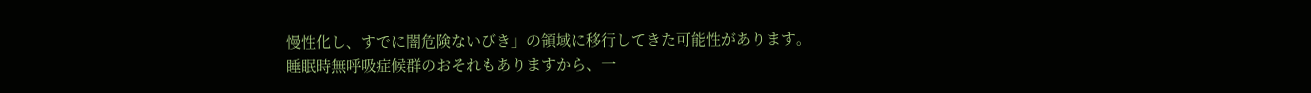慢性化し、すでに闇危険ないびき」の領域に移行してきた可能性があります。
睡眠時無呼吸症候群のおそれもありますから、一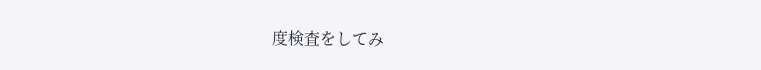度検査をしてみ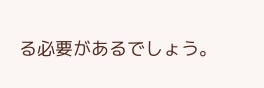る必要があるでしょう。